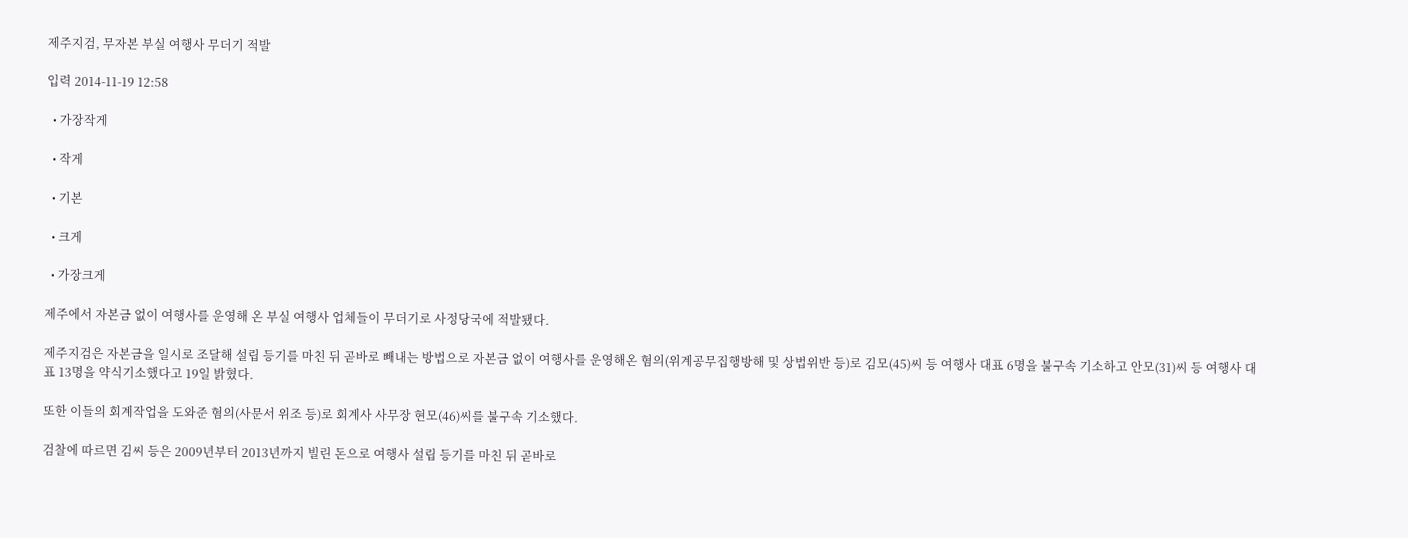제주지검, 무자본 부실 여행사 무더기 적발

입력 2014-11-19 12:58

  • 가장작게

  • 작게

  • 기본

  • 크게

  • 가장크게

제주에서 자본금 없이 여행사를 운영해 온 부실 여행사 업체들이 무더기로 사정당국에 적발됐다.

제주지검은 자본금을 일시로 조달해 설립 등기를 마친 뒤 곧바로 빼내는 방법으로 자본금 없이 여행사를 운영해온 혐의(위계공무집행방해 및 상법위반 등)로 김모(45)씨 등 여행사 대표 6명을 불구속 기소하고 안모(31)씨 등 여행사 대표 13명을 약식기소했다고 19일 밝혔다.

또한 이들의 회계작업을 도와준 혐의(사문서 위조 등)로 회계사 사무장 현모(46)씨를 불구속 기소했다.

검찰에 따르면 김씨 등은 2009년부터 2013년까지 빌린 돈으로 여행사 설립 등기를 마친 뒤 곧바로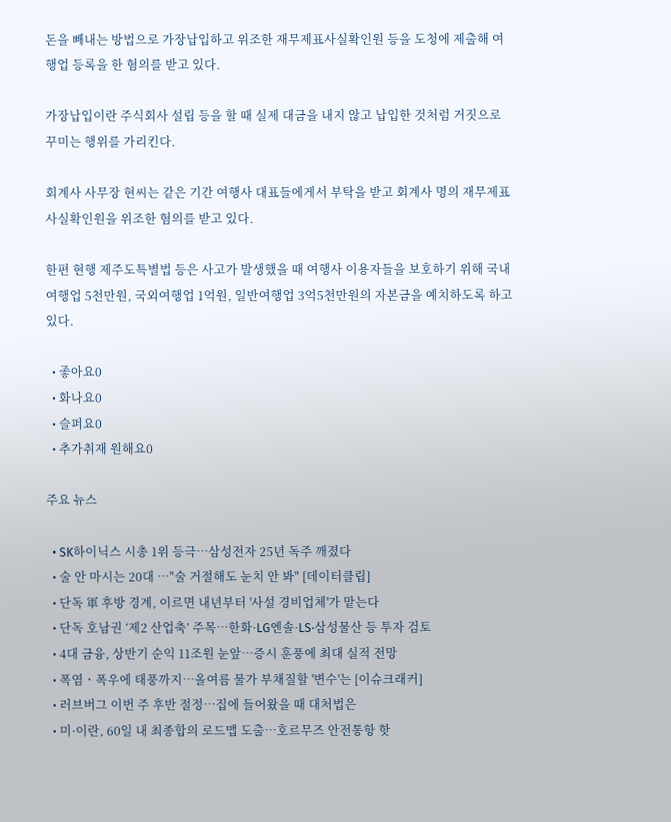돈을 빼내는 방법으로 가장납입하고 위조한 재무제표사실확인원 등을 도청에 제출해 여행업 등록을 한 혐의를 받고 있다.

가장납입이란 주식회사 설립 등을 할 때 실제 대금을 내지 않고 납입한 것처럼 거짓으로 꾸미는 행위를 가리킨다.

회계사 사무장 현씨는 같은 기간 여행사 대표들에게서 부탁을 받고 회계사 명의 재무제표사실확인원을 위조한 혐의를 받고 있다.

한편 현행 제주도특별법 등은 사고가 발생했을 때 여행사 이용자들을 보호하기 위해 국내여행업 5천만원, 국외여행업 1억원, 일반여행업 3억5천만원의 자본금을 예치하도록 하고 있다.

  • 좋아요0
  • 화나요0
  • 슬퍼요0
  • 추가취재 원해요0

주요 뉴스

  • SK하이닉스 시총 1위 등극…삼성전자 25년 독주 깨졌다
  • 술 안 마시는 20대 …"술 거절해도 눈치 안 봐" [데이터클립]
  • 단독 軍 후방 경계, 이르면 내년부터 '사설 경비업체'가 맡는다
  • 단독 호남권 ‘제2 산업축’ 주목…한화·LG엔솔·LS·삼성물산 등 투자 검토
  • 4대 금융, 상반기 순익 11조원 눈앞⋯증시 훈풍에 최대 실적 전망
  • 폭염ㆍ폭우에 태풍까지⋯올여름 물가 부채질할 '변수'는 [이슈크래커]
  • 러브버그 이번 주 후반 절정⋯집에 들어왔을 때 대처법은
  • 미·이란, 60일 내 최종합의 로드맵 도출…호르무즈 안전통항 핫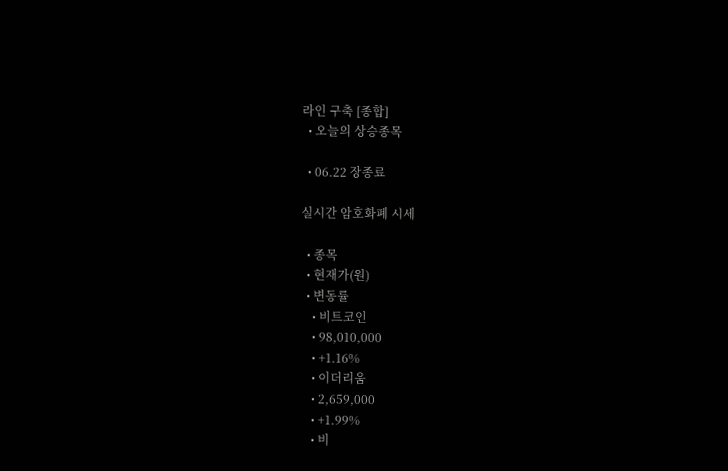라인 구축 [종합]
  • 오늘의 상승종목

  • 06.22 장종료

실시간 암호화폐 시세

  • 종목
  • 현재가(원)
  • 변동률
    • 비트코인
    • 98,010,000
    • +1.16%
    • 이더리움
    • 2,659,000
    • +1.99%
    • 비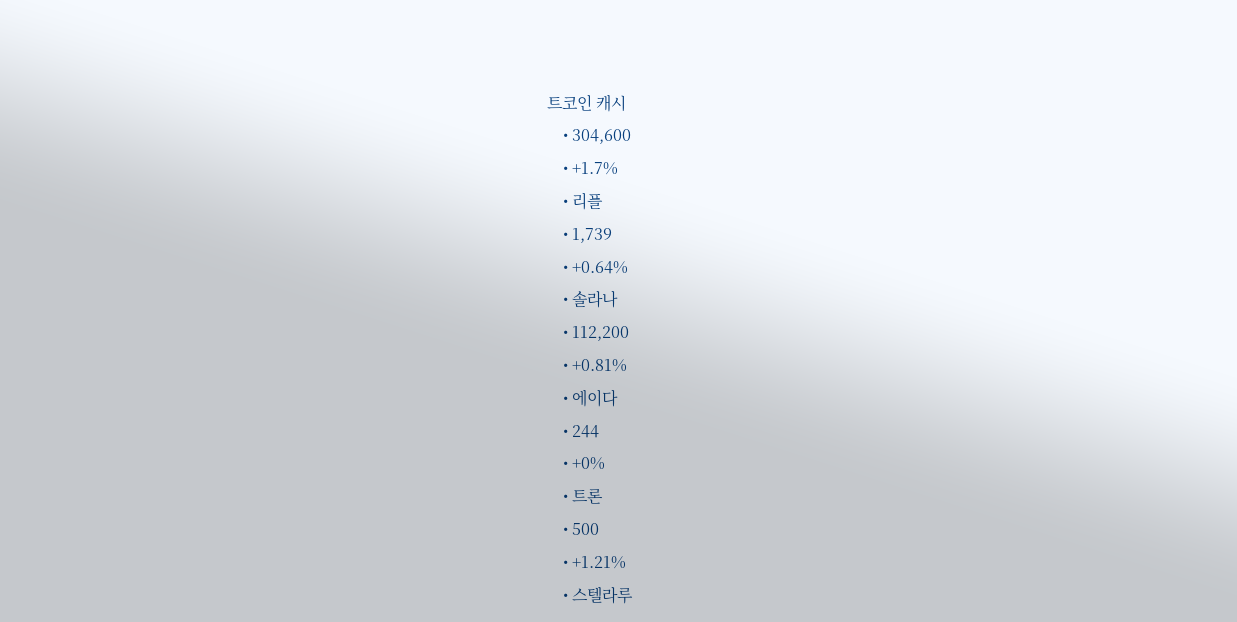트코인 캐시
    • 304,600
    • +1.7%
    • 리플
    • 1,739
    • +0.64%
    • 솔라나
    • 112,200
    • +0.81%
    • 에이다
    • 244
    • +0%
    • 트론
    • 500
    • +1.21%
    • 스텔라루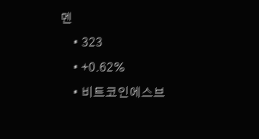멘
    • 323
    • +0.62%
    • 비트코인에스브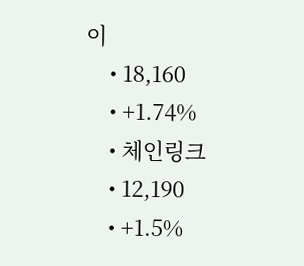이
    • 18,160
    • +1.74%
    • 체인링크
    • 12,190
    • +1.5%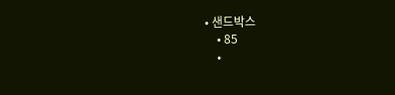• 샌드박스
    • 85
    •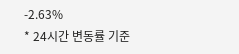-2.63%
* 24시간 변동률 기준